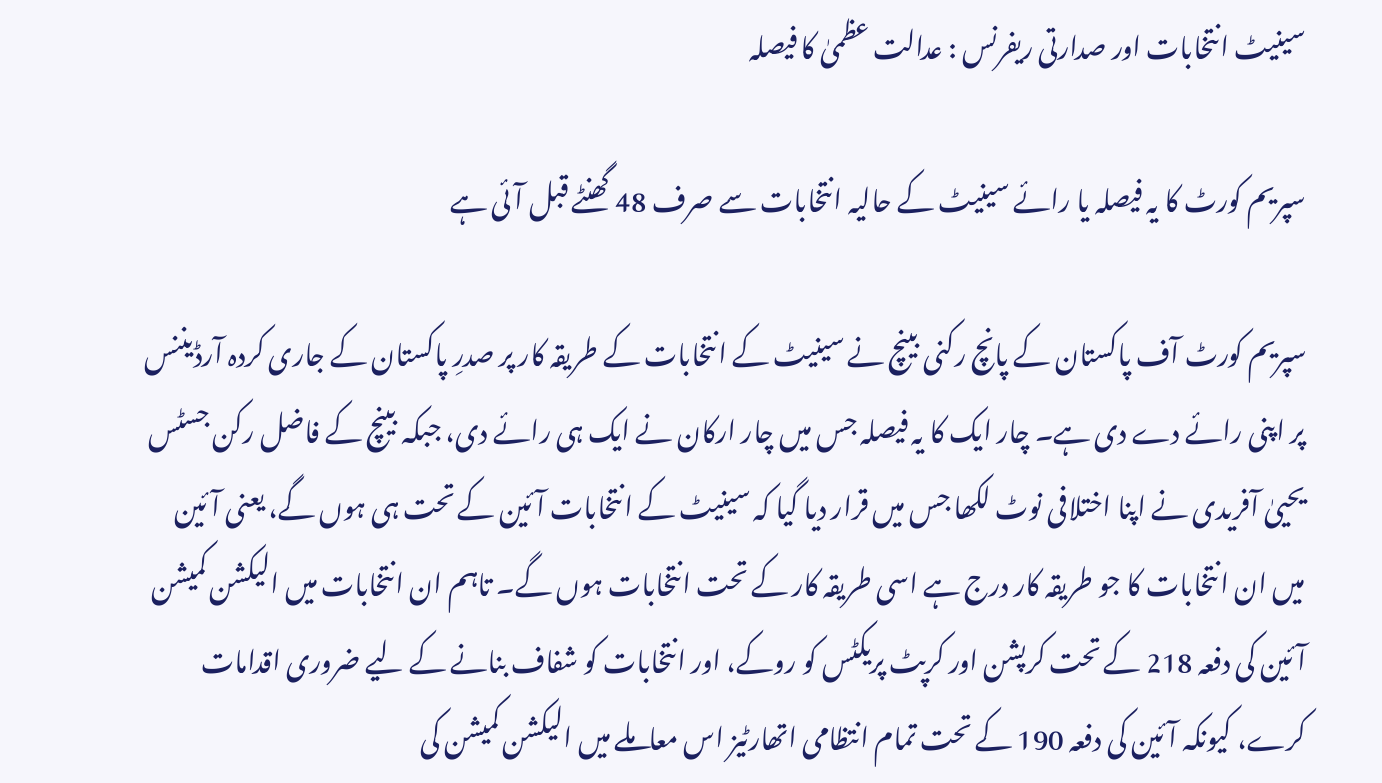سینیٹ انتخابات اور صدارتی ریفرنس : عدالت عظمیٰ کا فیصلہ

سپریم کورٹ کا یہ فیصلہ یا رائے سینیٹ کے حالیہ انتخابات سے صرف 48 گھنٹے قبل آئی ہے

سپریم کورٹ آف پاکستان کے پانچ رکنی بینچ نے سینیٹ کے انتخابات کے طریقہ کار پر صدرِ پاکستان کے جاری کردہ آرڈیننس پر اپنی رائے دے دی ہے۔ چار ایک کا یہ فیصلہ جس میں چار ارکان نے ایک ہی رائے دی، جبکہ بینچ کے فاضل رکن جسٹس یحییٰ آفریدی نے اپنا اختلافی نوٹ لکھا جس میں قرار دیا گیا کہ سینیٹ کے انتخابات آئین کے تحت ہی ہوں گے، یعنی آئین میں ان انتخابات کا جو طریقہ کار درج ہے اسی طریقہ کار کے تحت انتخابات ہوں گے۔ تاہم ان انتخابات میں الیکشن کمیشن آئین کی دفعہ 218 کے تحت کرپشن اور کرپٹ پریکٹس کو روکے، اور انتخابات کو شفاف بنانے کے لیے ضروری اقدامات کرے، کیونکہ آئین کی دفعہ 190 کے تحت تمام انتظامی اتھارٹیز اس معاملے میں الیکشن کمیشن کی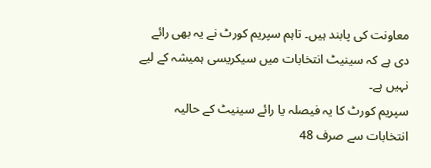معاونت کی پابند ہیں۔ تاہم سپریم کورٹ نے یہ بھی رائے دی ہے کہ سینیٹ انتخابات میں سیکریسی ہمیشہ کے لیے نہیں ہے۔
سپریم کورٹ کا یہ فیصلہ یا رائے سینیٹ کے حالیہ انتخابات سے صرف 48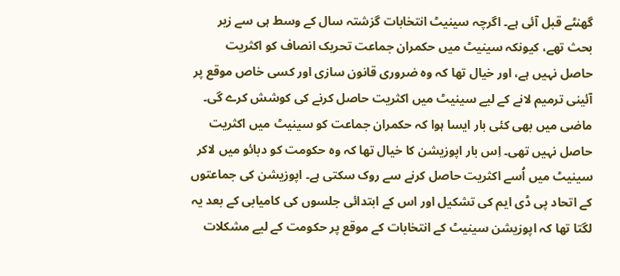گھنٹے قبل آئی ہے۔ اگرچہ سینیٹ انتخابات گزشتہ سال کے وسط ہی سے زیر بحث تھے، کیونکہ سینیٹ میں حکمران جماعت تحریک انصاف کو اکثریت حاصل نہیں ہے، اور خیال تھا کہ وہ ضروری قانون سازی اور کسی خاص موقع پر آئینی ترمیم لانے کے لیے سینیٹ میں اکثریت حاصل کرنے کی کوشش کرے گی۔ ماضی میں بھی کئی بار ایسا ہوا کہ حکمران جماعت کو سینیٹ میں اکثریت حاصل نہیں تھی۔ اِس بار اپوزیشن کا خیال تھا کہ وہ حکومت کو دبائو میں لاکر سینیٹ میں اُسے اکثریت حاصل کرنے سے روک سکتی ہے۔ اپوزیشن کی جماعتوں کے اتحاد پی ڈی ایم کی تشکیل اور اس کے ابتدائی جلسوں کی کامیابی کے بعد یہ لگتا تھا کہ اپوزیشن سینیٹ کے انتخابات کے موقع پر حکومت کے لیے مشکلات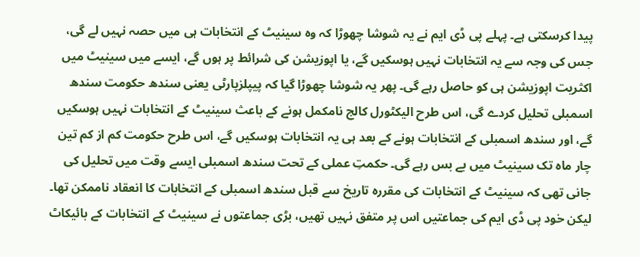پیدا کرسکتی ہے۔ پہلے پی ڈی ایم نے یہ شوشا چھوڑا کہ وہ سینیٹ کے انتخابات ہی میں حصہ نہیں لے گی، جس کی وجہ سے یہ انتخابات نہیں ہوسکیں گے، یا اپوزیشن کی شرائط پر ہوں گے، ایسے میں سینیٹ میں اکثریت اپوزیشن ہی کو حاصل رہے گی۔ پھر یہ شوشا چھوڑا گیا کہ پیپلزپارٹی یعنی سندھ حکومت سندھ اسمبلی تحلیل کردے گی، اس طرح الیکٹورل کالج نامکمل ہونے کے باعث سینیٹ کے انتخابات نہیں ہوسکیں گے، اور سندھ اسمبلی کے انتخابات ہونے کے بعد ہی یہ انتخابات ہوسکیں گے، اس طرح حکومت کم از کم تین چار ماہ تک سینیٹ میں بے بس رہے گی۔ حکمتِ عملی کے تحت سندھ اسمبلی ایسے وقت میں تحلیل کی جانی تھی کہ سینیٹ کے انتخابات کی مقررہ تاریخ سے قبل سندھ اسمبلی کے انتخابات کا انعقاد ناممکن تھا۔ لیکن خود پی ڈی ایم کی جماعتیں اس پر متفق نہیں تھیں، بڑی جماعتوں نے سینیٹ کے انتخابات کے بائیکاٹ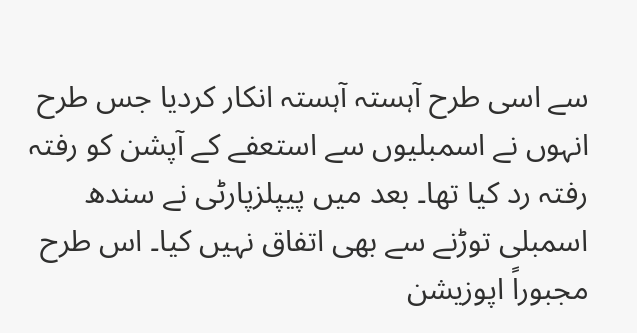سے اسی طرح آہستہ آہستہ انکار کردیا جس طرح انہوں نے اسمبلیوں سے استعفے کے آپشن کو رفتہ رفتہ رد کیا تھا۔ بعد میں پیپلزپارٹی نے سندھ اسمبلی توڑنے سے بھی اتفاق نہیں کیا۔ اس طرح مجبوراً اپوزیشن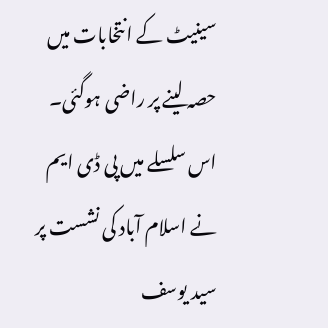سینیٹ کے انتخابات میں حصہ لینے پر راضی ہوگئی۔ اس سلسلے میں پی ڈی ایم نے اسلام آباد کی نشست پر سید یوسف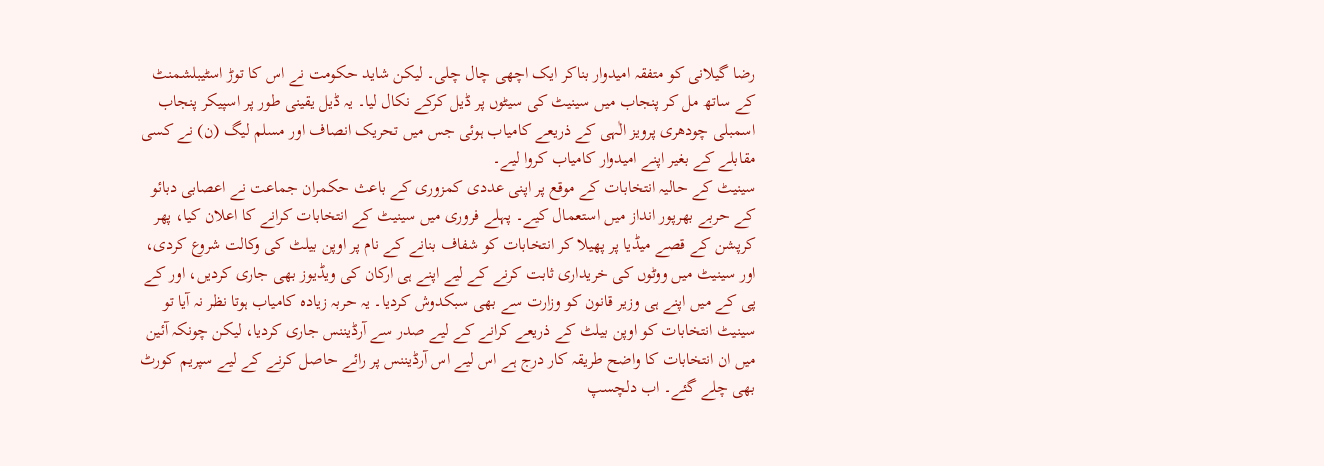رضا گیلانی کو متفقہ امیدوار بناکر ایک اچھی چال چلی۔ لیکن شاید حکومت نے اس کا توڑ اسٹیبلشمنٹ کے ساتھ مل کر پنجاب میں سینیٹ کی سیٹوں پر ڈیل کرکے نکال لیا۔ یہ ڈیل یقینی طور پر اسپیکر پنجاب اسمبلی چودھری پرویز الٰہی کے ذریعے کامیاب ہوئی جس میں تحریک انصاف اور مسلم لیگ (ن) نے کسی مقابلے کے بغیر اپنے امیدوار کامیاب کروا لیے۔
سینیٹ کے حالیہ انتخابات کے موقع پر اپنی عددی کمزوری کے باعث حکمران جماعت نے اعصابی دبائو کے حربے بھرپور انداز میں استعمال کیے۔ پہلے فروری میں سینیٹ کے انتخابات کرانے کا اعلان کیا، پھر کرپشن کے قصے میڈیا پر پھیلا کر انتخابات کو شفاف بنانے کے نام پر اوپن بیلٹ کی وکالت شروع کردی، اور سینیٹ میں ووٹوں کی خریداری ثابت کرنے کے لیے اپنے ہی ارکان کی ویڈیوز بھی جاری کردیں، اور کے پی کے میں اپنے ہی وزیر قانون کو وزارت سے بھی سبکدوش کردیا۔ یہ حربہ زیادہ کامیاب ہوتا نظر نہ آیا تو سینیٹ انتخابات کو اوپن بیلٹ کے ذریعے کرانے کے لیے صدر سے آرڈیننس جاری کردیا، لیکن چونکہ آئین میں ان انتخابات کا واضح طریقہ کار درج ہے اس لیے اس آرڈیننس پر رائے حاصل کرنے کے لیے سپریم کورٹ بھی چلے گئے۔ اب دلچسپ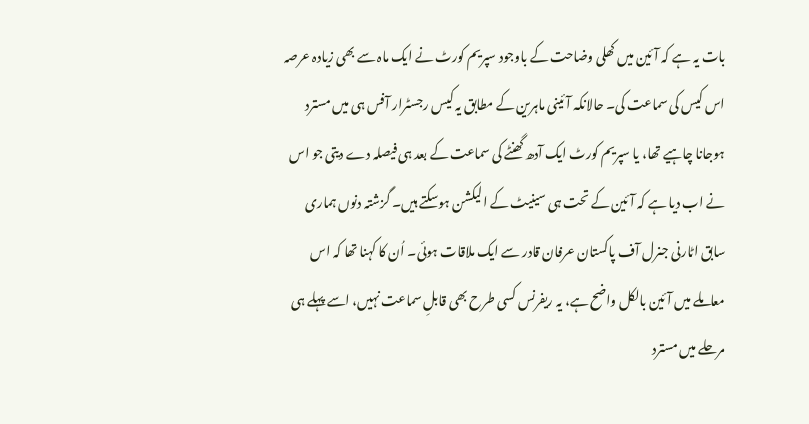بات یہ ہے کہ آئین میں کھلی وضاحت کے باوجود سپریم کورٹ نے ایک ماہ سے بھی زیادہ عرصہ اس کیس کی سماعت کی۔ حالانکہ آئینی ماہرین کے مطابق یہ کیس رجسٹرار آفس ہی میں مسترد ہوجانا چاہیے تھا، یا سپریم کورٹ ایک آدھ گھنٹے کی سماعت کے بعد ہی فیصلہ دے دیتی جو اس نے اب دیا ہے کہ آئین کے تحت ہی سینیٹ کے الیکشن ہوسکتے ہیں۔ گزشتہ دنوں ہماری سابق اٹارنی جنرل آف پاکستان عرفان قادر سے ایک ملاقات ہوئی۔ اُن کا کہنا تھا کہ اس معاملے میں آئین بالکل واضح ہے، یہ ریفرنس کسی طرح بھی قابلِ سماعت نہیں، اسے پہلے ہی مرحلے میں مسترد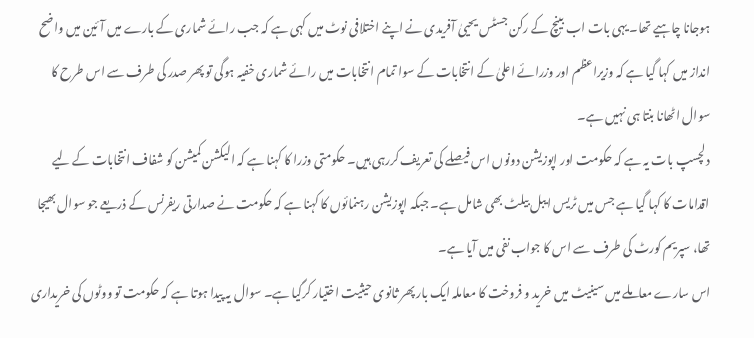ہوجانا چاہیے تھا۔ یہی بات اب بینچ کے رکن جسٹس یحییٰ آفریدی نے اپنے اختلافی نوٹ میں کہی ہے کہ جب رائے شماری کے بارے میں آئین میں واضح انداز میں کہا گیا ہے کہ وزیراعظم اور وزرائے اعلیٰ کے انتخابات کے سوا تمام انتخابات میں رائے شماری خفیہ ہوگی تو پھر صدر کی طرف سے اس طرح کا سوال اٹھانا بنتا ہی نہیں ہے۔
دلچسپ بات یہ ہے کہ حکومت اور اپوزیشن دونوں اس فیصلے کی تعریف کررہی ہیں۔ حکومتی وزرا کا کہنا ہے کہ الیکشن کمیشن کو شفاف انتخابات کے لیے اقدامات کا کہا گیا ہے جس میں ٹریس ایبل بیلٹ بھی شامل ہے۔ جبکہ اپوزیشن رہنمائوں کا کہنا ہے کہ حکومت نے صدارتی ریفرنس کے ذریعے جو سوال بھیجا تھا، سپریم کورٹ کی طرف سے اس کا جواب نفی میں آیا ہے۔
اس سارے معاملے میں سینیٹ میں خرید و فروخت کا معاملہ ایک بار پھر ثانوی حیثیت اختیار کرگیا ہے۔ سوال یہ پیدا ہوتا ہے کہ حکومت تو ووٹوں کی خریداری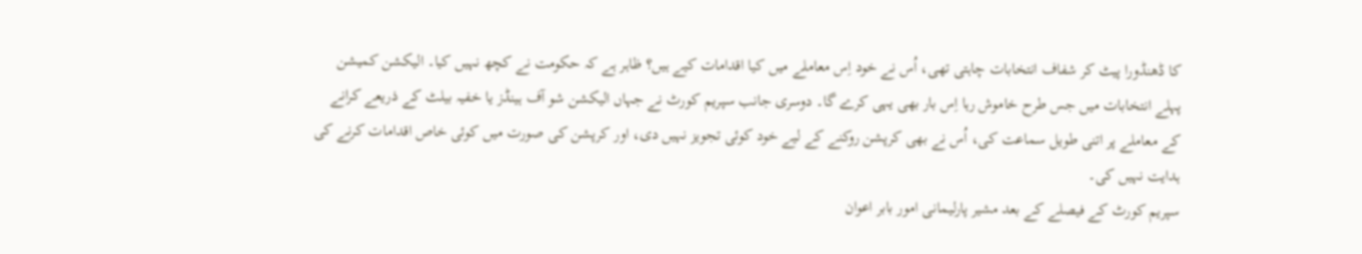کا ڈھنڈورا پیٹ کر شفاف انتخابات چاہتی تھی، اُس نے خود اِس معاملے میں کیا اقدامات کیے ہیں؟ ظاہر ہے کہ حکومت نے کچھ نہیں کیا۔ الیکشن کمیشن پہلے انتخابات میں جس طرح خاموش رہا اِس بار بھی یہی کرے گا۔ دوسری جانب سپریم کورٹ نے جہاں الیکشن شو آف ہینڈز یا خفیہ بیلٹ کے ذریعے کرانے کے معاملے پر اتنی طویل سماعت کی، اُس نے بھی کرپشن روکنے کے لیے خود کوئی تجویز نہیں دی، اور کرپشن کی صورت میں کوئی خاص اقدامات کرنے کی ہدایت نہیں کی۔
سپریم کورٹ کے فیصلے کے بعد مشیر پارلیمانی امور بابر اعوان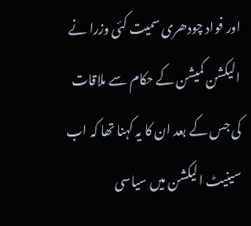اور فواد چودھری سمیت کئی وزرا نے الیکشن کمیشن کے حکام سے ملاقات کی جس کے بعد ان کا یہ کہنا تھا کہ اب سینیٹ الیکشن میں سیاسی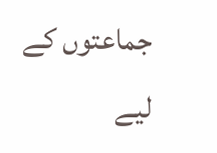جماعتوں کے لیے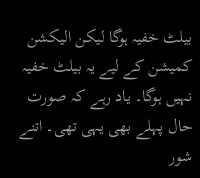بیلٹ خفیہ ہوگا لیکن الیکشن کمیشن کے لیے یہ بیلٹ خفیہ نہیں ہوگا۔ یاد رہے کہ صورت حال پہلے بھی یہی تھی۔ اتنے شور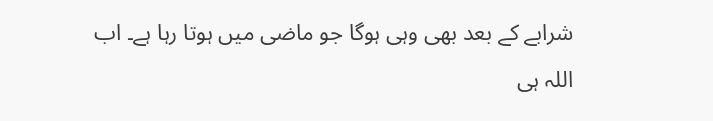شرابے کے بعد بھی وہی ہوگا جو ماضی میں ہوتا رہا ہے۔ اب اللہ ہی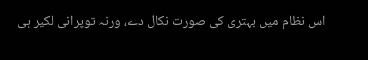اس نظام میں بہتری کی صورت نکال دے، ورنہ توپرانی لکیر ہی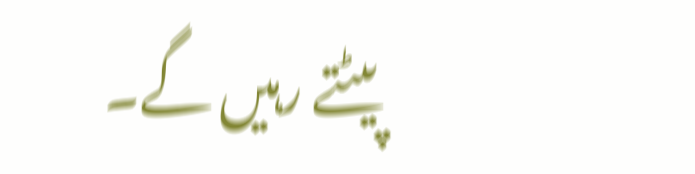پیٹتے رہیں گے۔